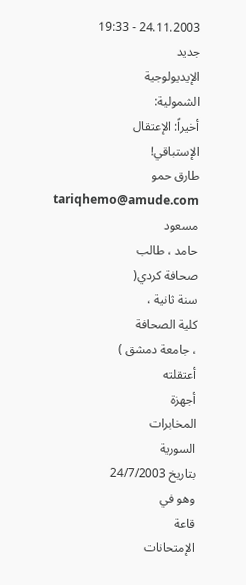24.11.2003 - 19:33
جديد
الإيديولوجية
الشمولية:
أخيراً: الإعتقال
الإستباقي!
طارق حمو
tariqhemo@amude.com
مسعود
حامد ، طالب
صحافة كردي(
سنة ثانية ،
كلية الصحافة
، جامعة دمشق )
أعتقلته
أجهزة
المخابرات
السورية
بتاريخ 24/7/2003
وهو في
قاعة
الإمتحانات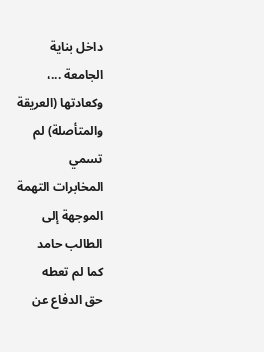داخل بناية
الجامعة ...،
وكعادتها (العريقة
والمتأصلة) لم
تسمي
المخابرات التهمة
الموجهة إلى
الطالب حامد
كما لم تعطه
حق الدفاع عن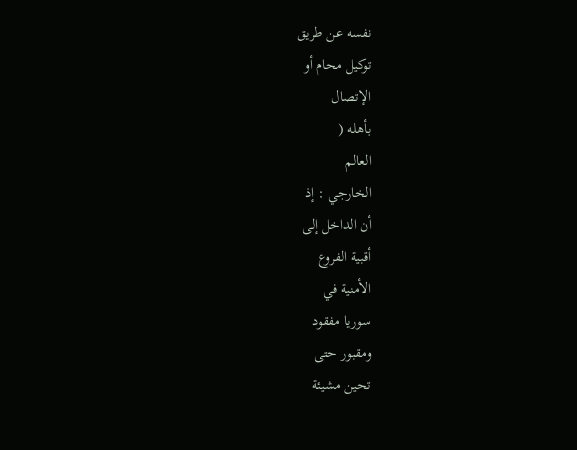نفسه عن طريق
توكيل محام أو
الإتصال
بأهله (
العالم
الخارجي : إذ
أن الداخل إلى
أقبية الفروع
الأمنية في
سوريا مفقود
ومقبور حتى
تحين مشيئة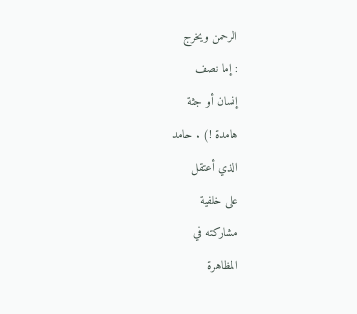الرحمن ويخرج
: إما نصف
إنسان أو جثة
هامدة !) . حامد
الذي أعتقل
على خلفية
مشاركته في
المظاهرة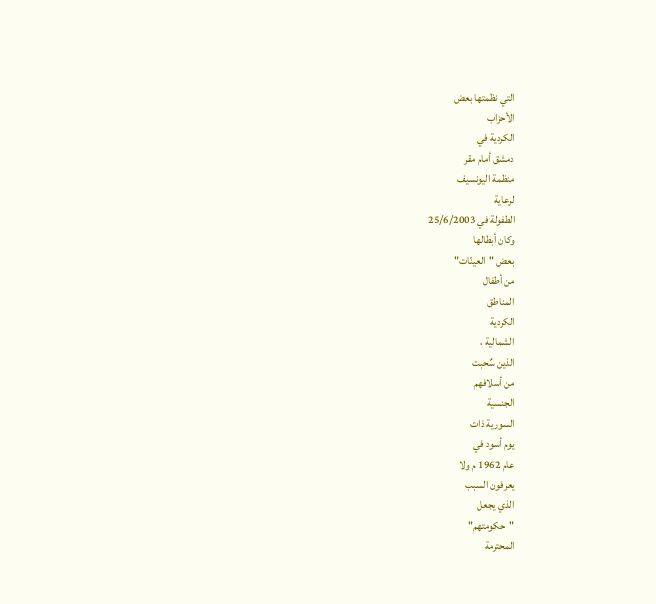التي نظمتها بعض
الأحزاب
الكردية في
دمشق أمام مقر
منظمة اليونسيف
لرعاية
الطفولة في 25/6/2003
وكان أبطالها
بعض "العينّات"
من أطفال
المناطق
الكردية
الشمالية ،
الذين سٌحبت
من أسلافهم
الجنسية
السورية ذات
يوم أسود في
عام 1962 م ولا
يعرفون السبب
الذي يجعل
"حكومتهم"
المحترمة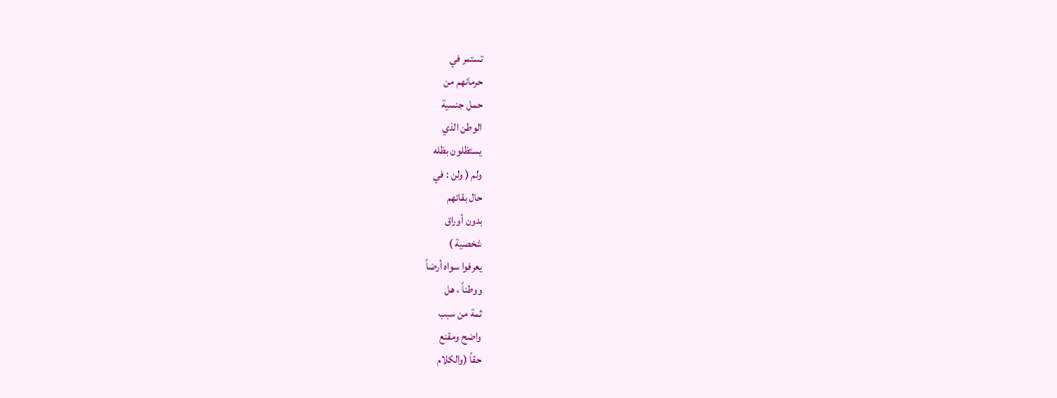تستمر في
حرمانهم من
حمل جنسية
الوطن الذي
يستظلون بظله
ولم ( ولن : في
حال بقائهم
بدون أوراق
شخصية )
يعرفوا سواه أرضاً
ووطناً ، هل
ثمة من سبب
واضح ومقنع
حقاً (والكلام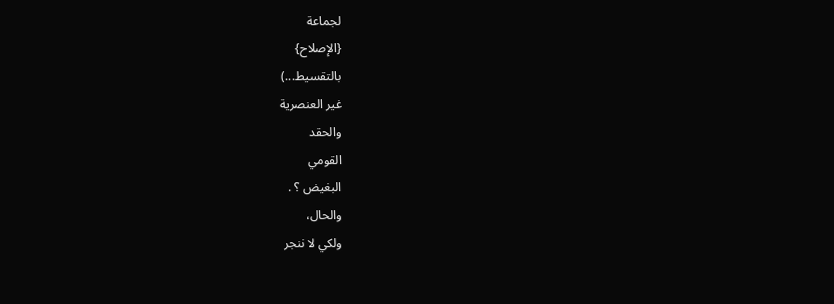لجماعة
{الإصلاح}
بالتقسيط...)
غير العنصرية
والحقد
القومي
البغيض ؟ .
والحال،
ولكي لا ننجر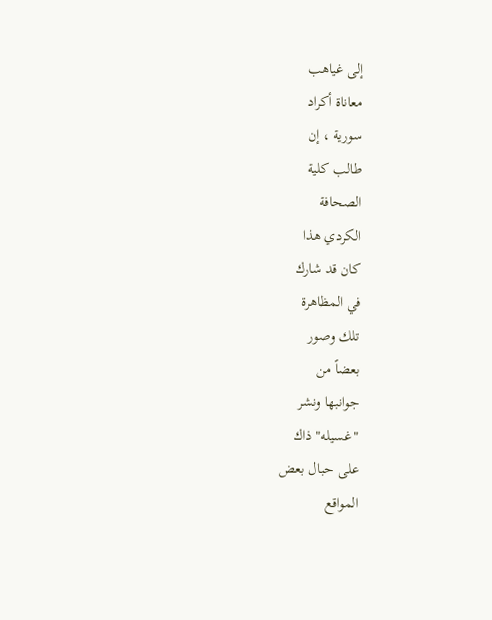إلى غياهب
معاناة أكراد
سورية ، إن
طالب كلية
الصحافة
الكردي هذا
كان قد شارك
في المظاهرة
تلك وصور
بعضاً من
جوانبها ونشر
"غسيله" ذاك
على حبال بعض
المواقع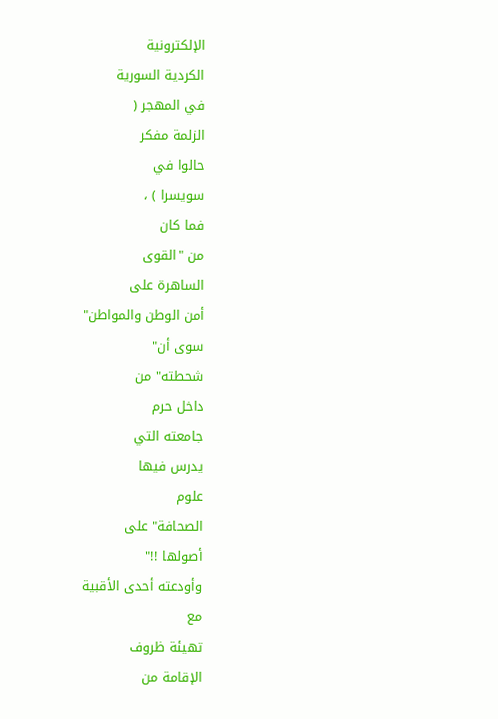الإلكترونية
الكردية السورية
في المهجر (
الزلمة مفكر
حالوا في
سويسرا ) ،
فما كان
من "القوى
الساهرة على
أمن الوطن والمواطن"
سوى أن"
شحطته" من
داخل حرم
جامعته التي
يدرس فيها
علوم
الصحافة" على
أصولها !!"
وأودعته أحدى الأقبية
مع
تهيئة ظروف
الإقامة من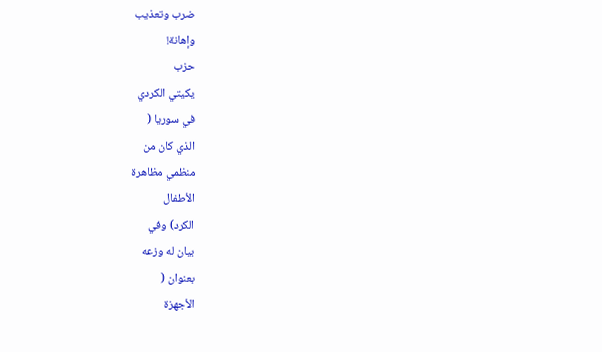ضرب وتعذيب
وإهانة!
حزب
يكيتي الكردي
في سوريا (
الذي كان من
منظمي مظاهرة
الأطفال
الكرد) وفي
بيان له وزعه
بعنوان (
الأجهزة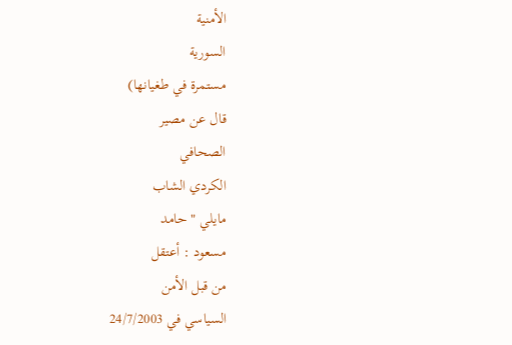الأمنية
السورية
مستمرة في طغيانها)
قال عن مصير
الصحافي
الكردي الشاب
مايلي " حامد
مسعود : أعتقل
من قبل الأمن
السياسي في 24/7/2003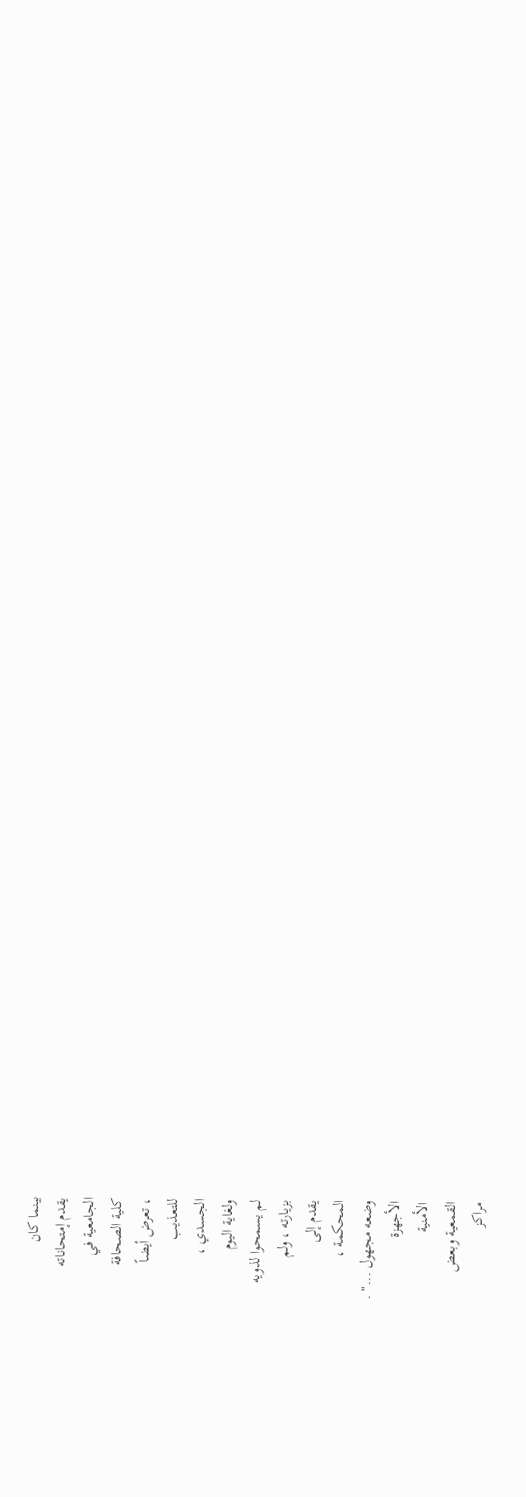بينما كان
يقدم إمتحاناته
الجامعية في
كلية الصحافة
، تعرض أيضاً
للتعذيب
الجسدي ،
ولغاية اليوم
لم يسمحوا لذويه
بزيارته ، ولم
يقدم إلى
المحكمة ،
وضعه مجهول ..." .
الأجهزة
الأمنية
القمعية وبعض
مراكز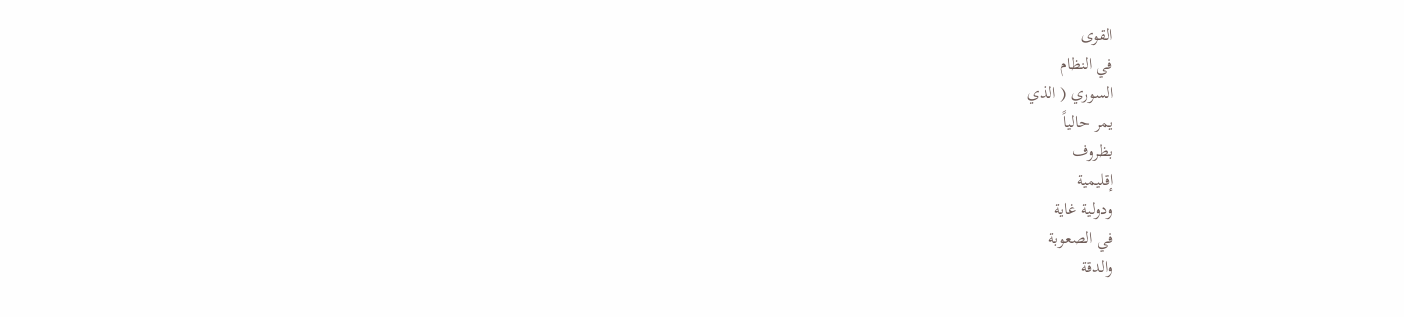القوى
في النظام
السوري ( الذي
يمر حالياً
بظروف
إقليمية
ودولية غاية
في الصعوبة
والدقة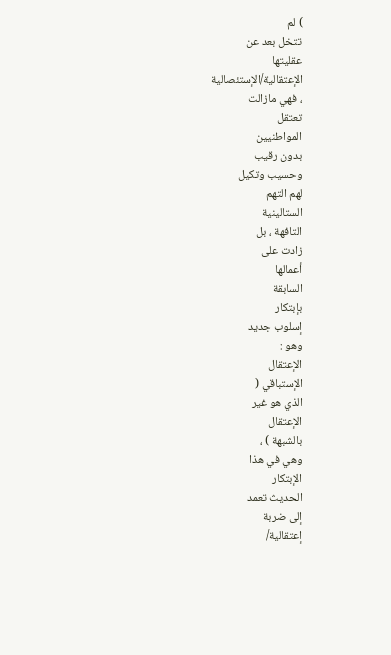) لم
تتخل بعد عن
عقليتها
الإعتقالية/الإستئصالية
، فهي مازالت
تعتقل
المواطنيين
بدون رقيب
وحسيب وتكيل
لهم التهم
الستالينية
التافهة ، بل
زادت على
أعمالها
السابقة
بإبتكار
إسلوب جديد
وهو :
الإعتقال
الإستباقي (
الذي هو غير
الإعتقال
بالشبهة ) ،
وهي في هذا
الإبتكار
الحديث تعمد
إلى ضربة
إعتقالية/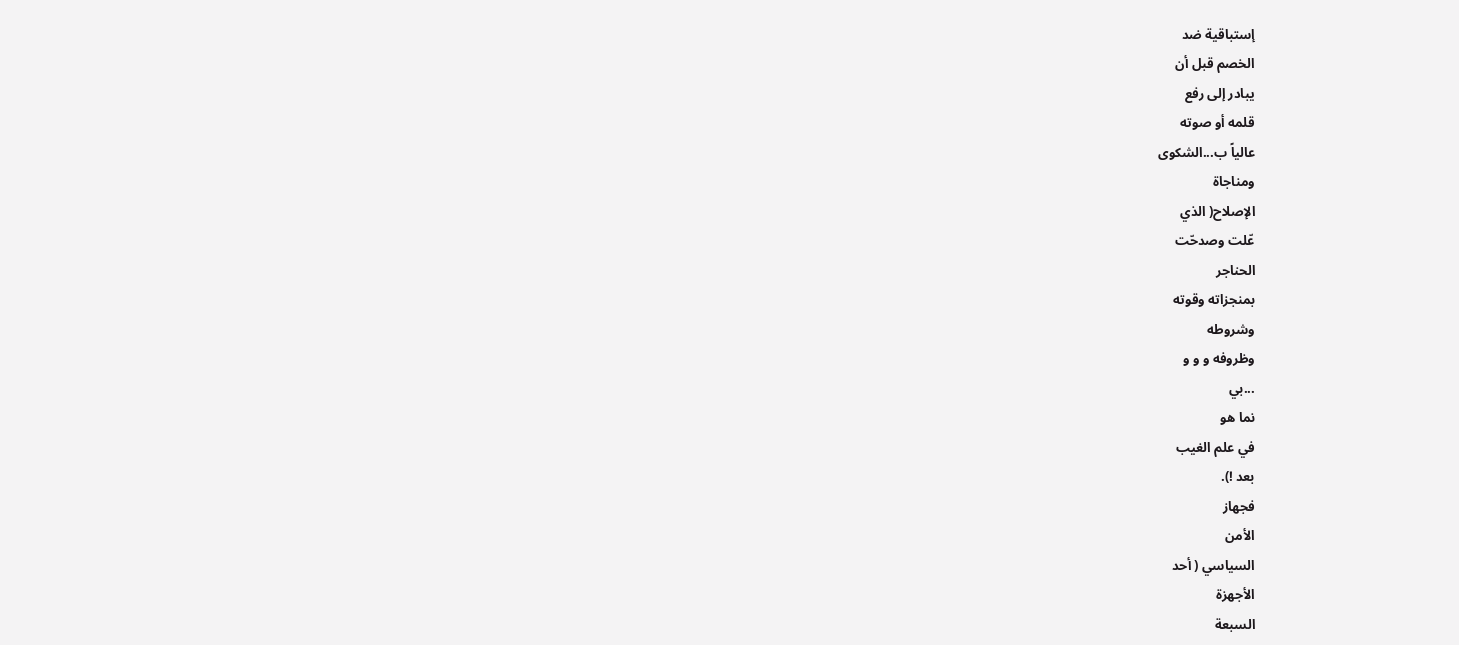إستباقية ضد
الخصم قبل أن
يبادر إلى رفع
قلمه أو صوته
عالياً ب...الشكوى
ومناجاة
الإصلاح( الذي
عّلت وصدحّت
الحناجر
بمنجزاته وقوته
وشروطه
وظروفه و و و
...بي
نما هو
في علم الغيب
بعد !).
فجهاز
الأمن
السياسي ( أحد
الأجهزة
السبعة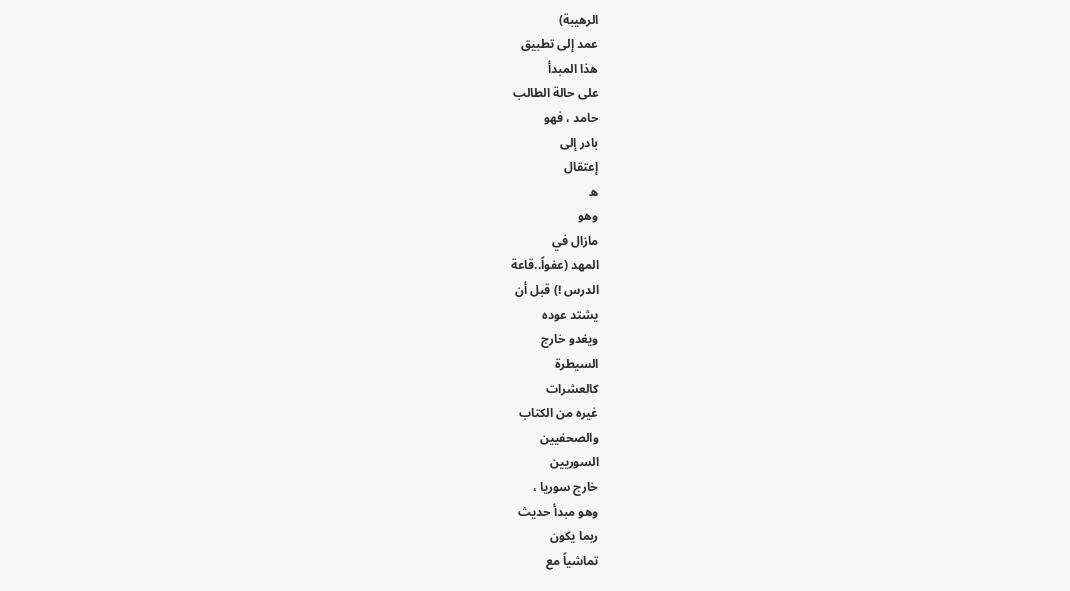الرهيبة)
عمد إلى تطبيق
هذا المبدأ
على حالة الطالب
حامد ، فهو
بادر إلى
إعتقال
ه
وهو
مازال في
المهد (عفواً..قاعة
الدرس !) قبل أن
يشتد عوده
ويغدو خارج
السيطرة
كالعشرات
غيره من الكتاب
والصحفيين
السوريين
خارج سوريا ،
وهو مبدأ حديث
ربما يكون
تماشياً مع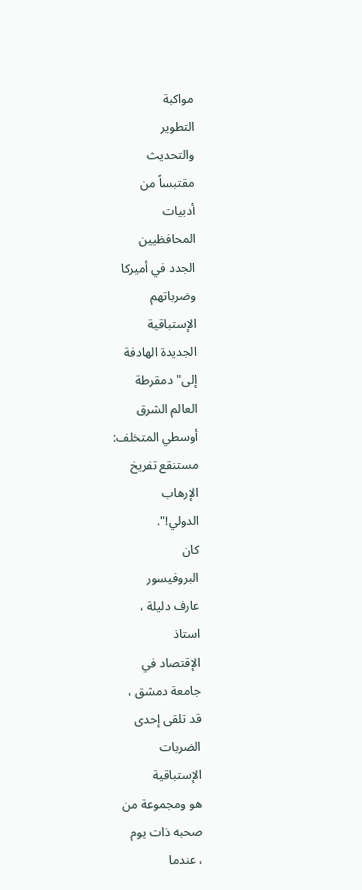مواكبة
التطوير
والتحديث
مقتبساً من
أدبيات
المحافظيين
الجدد في أميركا
وضرباتهم
الإستباقية
الجديدة الهادفة
إلى"دمقرطة
العالم الشرق
أوسطي المتخلف:
مستنقع تفريخ
الإرهاب
الدولي!".
كان
البروفيسور
عارف دليلة ،
استاذ
الإقتصاد في
جامعة دمشق ،
قد تلقى إحدى
الضربات
الإستباقية
هو ومجموعة من
صحبه ذات يوم
، عندما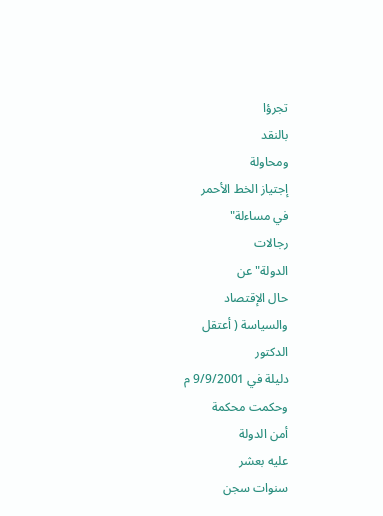تجرؤا
بالنقد
ومحاولة
إجتياز الخط الأحمر
في مساءلة"
رجالات
الدولة" عن
حال الإقتصاد
والسياسة ( أعتقل
الدكتور
دليلة في 9/9/2001 م
وحكمت محكمة
أمن الدولة
عليه بعشر
سنوات سجن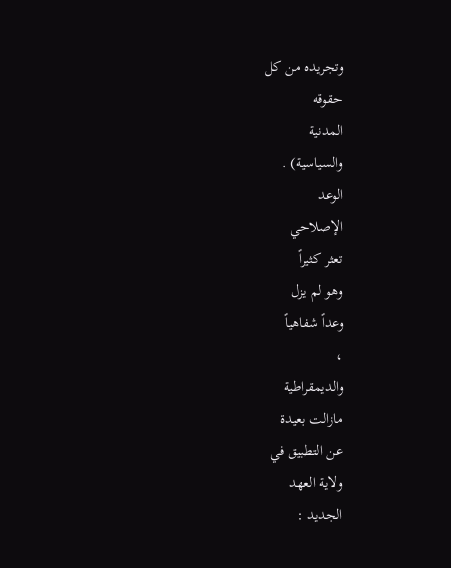وتجريده من كل
حقوقه
المدنية
والسياسية) .
الوعد
الإصلاحي
تعثر كثيراً
وهو لم يزل
وعداً شفاهياً
،
والديمقراطية
مازالت بعيدة
عن التطبيق في
ولاية العهد
الجديد :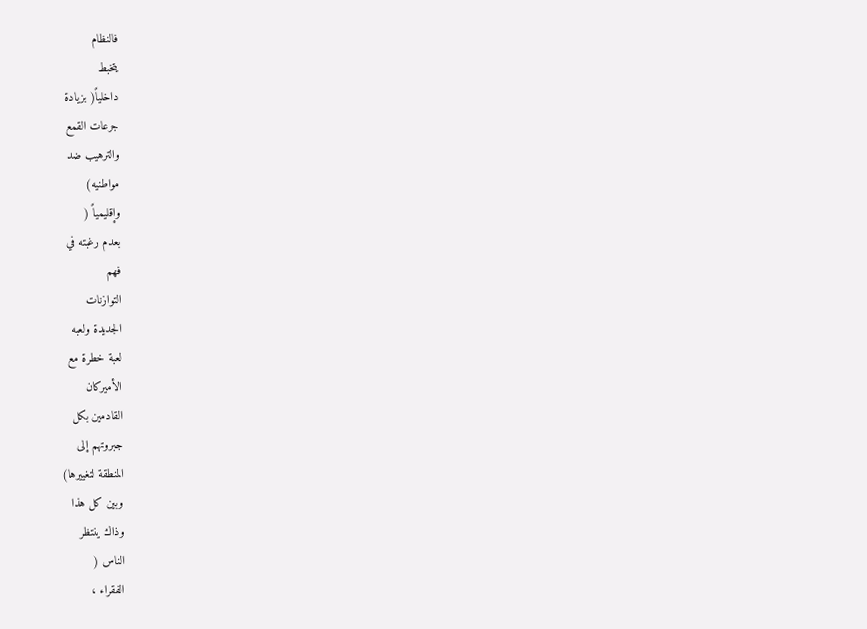فالنظام
يتخبط
داخلياً( بزيادة
جرعات القمع
والترهيب ضد
مواطنيه)
وإقليمياً (
بعدم رغبته في
فهم
التوازنات
الجديدة ولعبه
لعبة خطرة مع
الأميركان
القادمين بكل
جبروتهم إلى
المنطقة لتغييرها)
وبين كل هذا
وذاك ينتظر
الناس (
الفقراء ،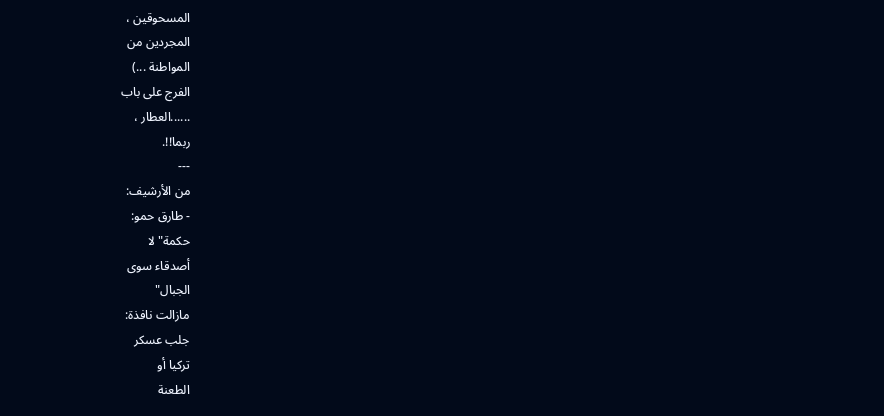المسحوقين ،
المجردين من
المواطنة ...)
الفرج على باب
......العطار ،
ربما!!.
---
من الأرشيف:
- طارق حمو:
حكمة" لا
أصدقاء سوى
الجبال"
مازالت نافذة:
جلب عسكر
تركيا أو
الطعنة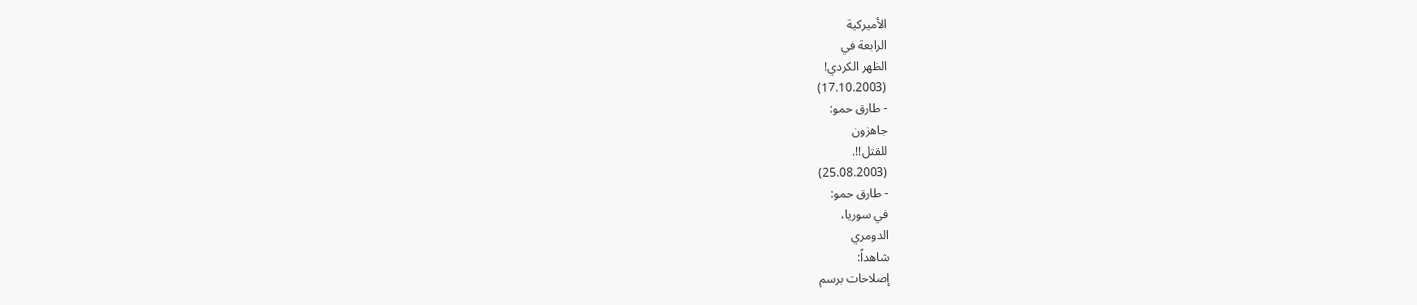الأميركية
الرابعة في
الظهر الكردي!
(17.10.2003)
- طارق حمو:
جاهزون
للقتل!!.
(25.08.2003)
- طارق حمو:
في سوريا،
الدومري
شاهداً:
إصلاحات برسم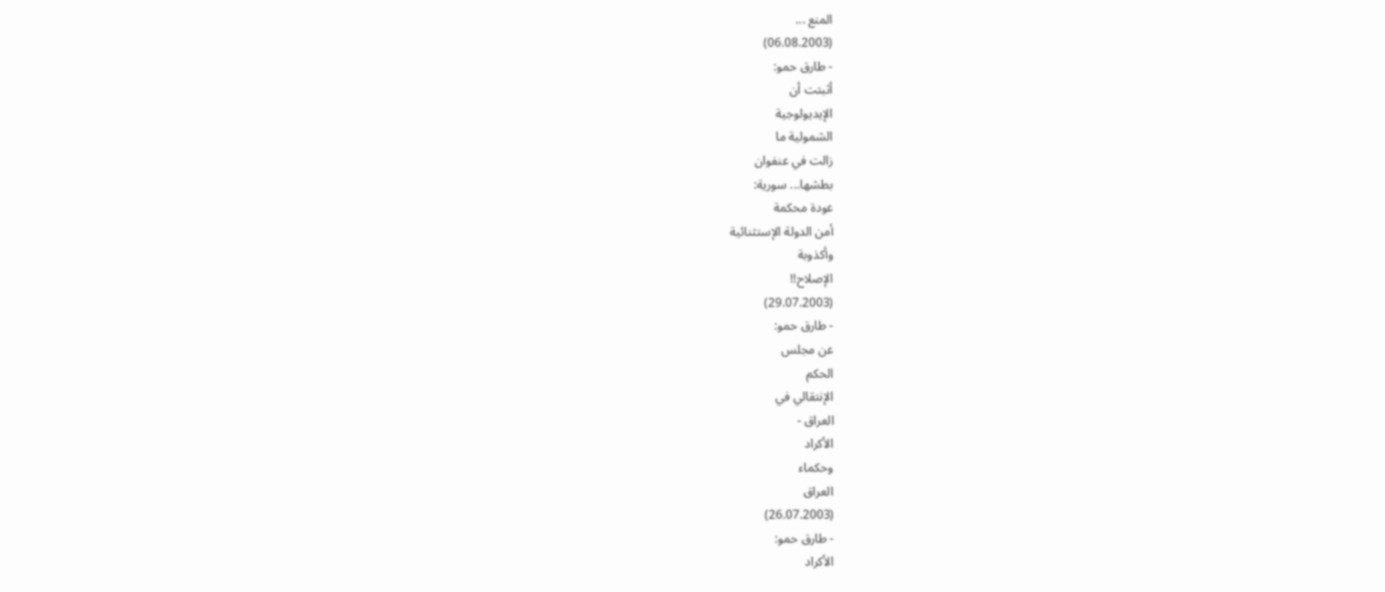المنع ...
(06.08.2003)
- طارق حمو:
أثبتت أن
الإيديولوجية
الشمولية ما
زالت في عنفوان
بطشها... سورية:
عودة محكمة
أمن الدولة الإستثنائية
وأكذوبة
الإصلاح!!
(29.07.2003)
- طارق حمو:
عن مجلس
الحكم
الإنتقالي في
العراق -
الأكراد
وحكماء
العراق
(26.07.2003)
- طارق حمو:
الأكراد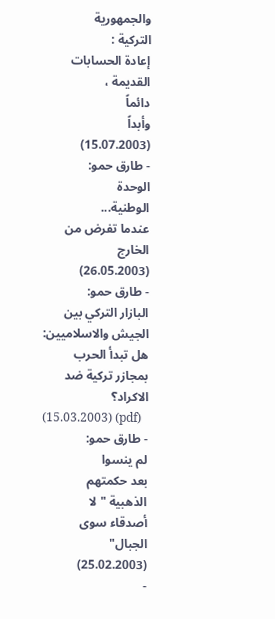والجمهورية
التركية :
إعادة الحسابات
القديمة ،
دائماً
وأبداً
(15.07.2003)
- طارق حمو:
الوحدة
الوطنية...
عندما تفرض من
الخارج
(26.05.2003)
- طارق حمو:
البازار التركي بين الجيش والاسلاميين: هل تبدأ الحرب بمجازر تركية ضد الاكراد؟
(15.03.2003) (pdf)
- طارق حمو:
لم ينسوا
بعد حكمتهم
الذهبية "لا
أصدقاء سوى
الجبال"
(25.02.2003)
-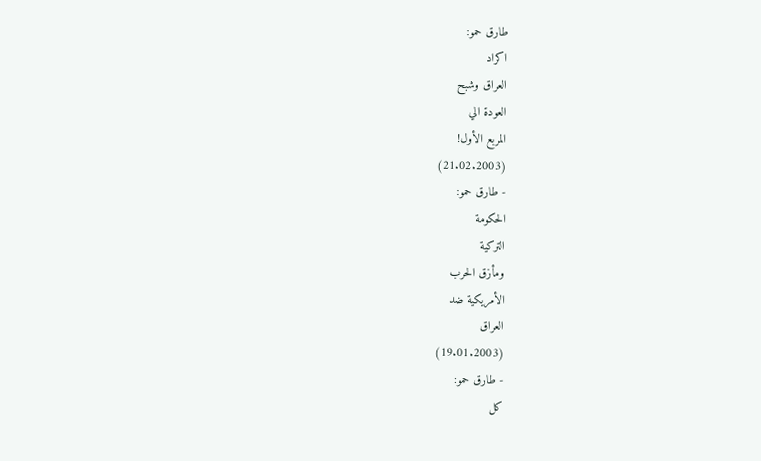طارق حمو:
اكراد
العراق وشبح
العودة الي
المربع الأول!
(21.02.2003)
- طارق حمو:
الحكومة
التركية
ومأزق الحرب
الأمريكية ضد
العراق
(19.01.2003)
- طارق حمو:
كل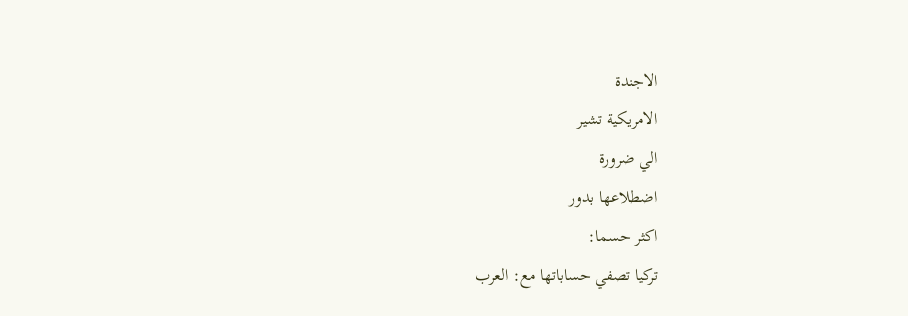الاجندة
الامريكية تشير
الي ضرورة
اضطلاعها بدور
اكثر حسما:
تركيا تصفي حساباتها مع: العرب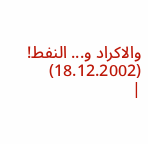والاكراد و... النفط!
(18.12.2002)
|